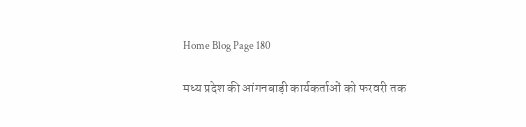Home Blog Page 180

मध्‍य प्रदेश की आंगनबाड़ी कार्यकर्ताओं को फरवरी तक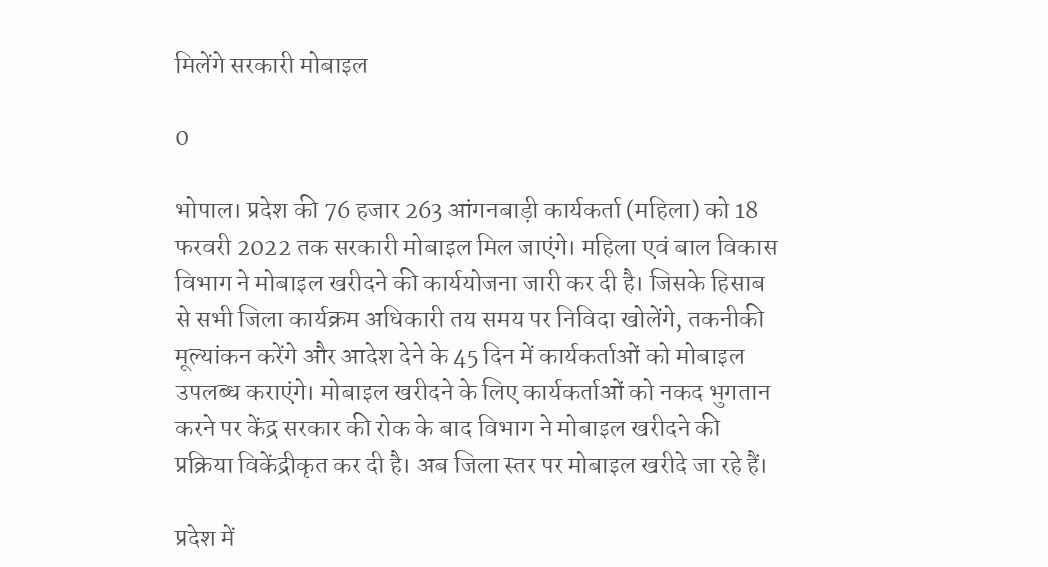मिलेंगे सरकारी मोबाइल

0

भोपाल। प्रदेश की 76 हजार 263 आंगनबाड़ी कार्यकर्ता (महिला) को 18 फरवरी 2022 तक सरकारी मोबाइल मिल जाएंगे। महिला एवं बाल विकास विभाग ने मोबाइल खरीदने की कार्ययोजना जारी कर दी है। जिसके हिसाब से सभी जिला कार्यक्रम अधिकारी तय समय पर निविदा खोलेंगे, तकनीकी मूल्यांकन करेंगे और आदेश देने के 45 दिन में कार्यकर्ताओं को मोबाइल उपलब्ध कराएंगे। मोबाइल खरीदने के लिए कार्यकर्ताओं को नकद भुगतान करने पर केंद्र सरकार की रोक के बाद विभाग ने मोबाइल खरीदने की प्रक्रिया विकेंद्रीकृत कर दी है। अब जिला स्तर पर मोबाइल खरीदे जा रहे हैं।

प्रदेश में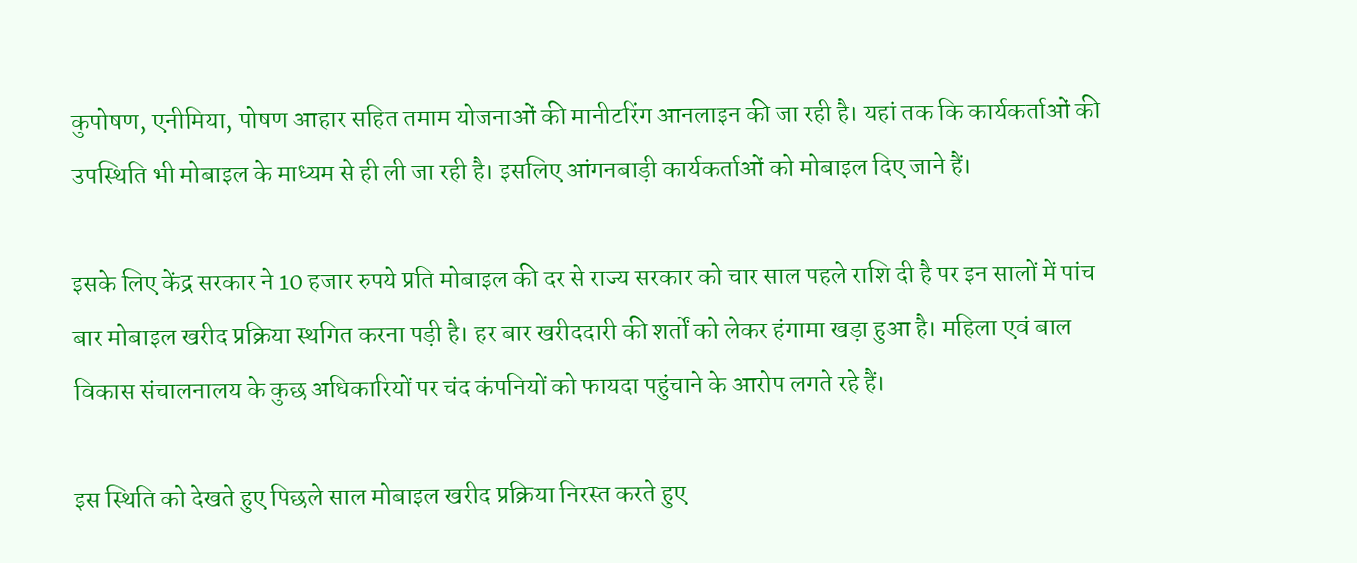कुपोषण, एनीमिया, पोषण आहार सहित तमाम योजनाओं की मानीटरिंग आनलाइन की जा रही है। यहां तक कि कार्यकर्ताओं की उपस्थिति भी मोबाइल के माध्यम से ही ली जा रही है। इसलिए आंगनबाड़ी कार्यकर्ताओं को मोबाइल दिए जाने हैं।

इसके लिए केंद्र सरकार ने 10 हजार रुपये प्रति मोबाइल की दर से राज्य सरकार को चार साल पहले राशि दी है पर इन सालों में पांच बार मोबाइल खरीद प्रक्रिया स्थगित करना पड़ी है। हर बार खरीददारी की शर्तों को लेकर हंगामा खड़ा हुआ है। महिला एवं बाल विकास संचालनालय के कुछ अधिकारियों पर चंद कंपनियों को फायदा पहुंचाने के आरोप लगते रहे हैं।

इस स्थिति को देखते हुए पिछले साल मोबाइल खरीद प्रक्रिया निरस्त करते हुए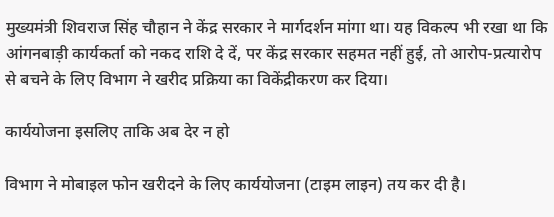मुख्यमंत्री शिवराज सिंह चौहान ने केंद्र सरकार ने मार्गदर्शन मांगा था। यह विकल्प भी रखा था कि आंगनबाड़ी कार्यकर्ता को नकद राशि दे दें, पर केंद्र सरकार सहमत नहीं हुई, तो आरोप-प्रत्यारोप से बचने के लिए विभाग ने खरीद प्रक्रिया का विकेंद्रीकरण कर दिया।

कार्ययोजना इसलिए ताकि अब देर न हो

विभाग ने मोबाइल फोन खरीदने के लिए कार्ययोजना (टाइम लाइन) तय कर दी है।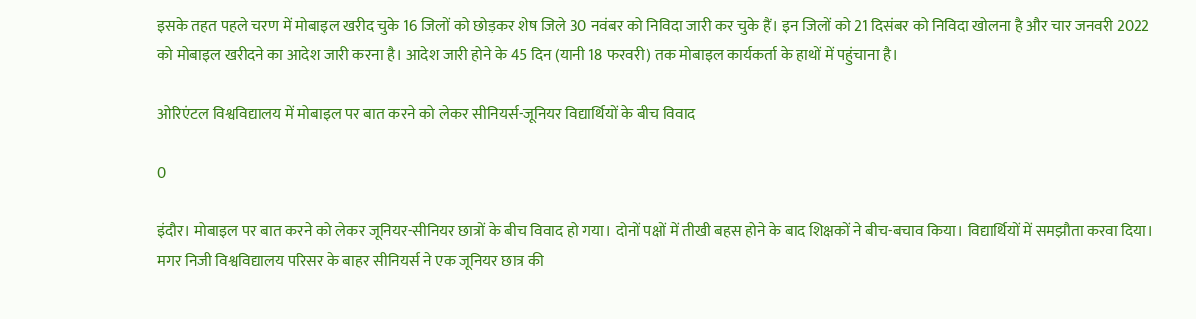इसके तहत पहले चरण में मोबाइल खरीद चुके 16 जिलों को छोड़कर शेष जिले 30 नवंबर को निविदा जारी कर चुके हैं। इन जिलों को 21 दिसंबर को निविदा खोलना है और चार जनवरी 2022 को मोबाइल खरीदने का आदेश जारी करना है। आदेश जारी होने के 45 दिन (यानी 18 फरवरी) तक मोबाइल कार्यकर्ता के हाथों में पहुंचाना है।

ओरिएंटल विश्वविद्यालय में मोबाइल पर बात करने को लेकर सीनियर्स-जूनियर विद्यार्थियों के बीच विवाद

0

इंदौर। मोबाइल पर बात करने को लेकर जूनियर-सीनियर छात्रों के बीच विवाद हो गया। दोनों पक्षों में तीखी बहस होने के बाद शिक्षकों ने बीच-बचाव किया। विद्यार्थियों में समझौता करवा दिया। मगर निजी विश्वविद्यालय परिसर के बाहर सीनियर्स ने एक जूनियर छात्र की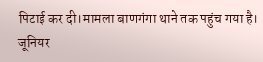पिटाई कर दी।मामला बाणगंगा थाने तक पहुंच गया है। जूनियर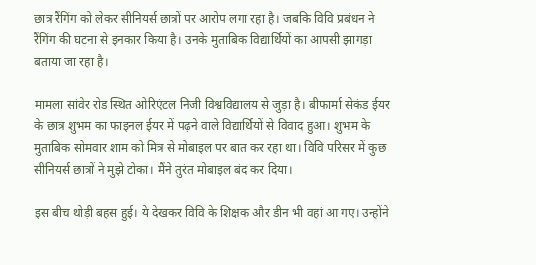छात्र रैंगिंग को लेकर सीनियर्स छात्रों पर आरोप लगा रहा है। जबकि विवि प्रबंधन ने रैंगिंग की घटना से इनकार किया है। उनके मुताबिक विद्यार्थियों का आपसी झागड़ा बताया जा रहा है।

मामला सांवेर रोड स्थित ओरिएंटल निजी विश्वविद्यालय से जुड़ा है। बीफार्मा सेकंड ईयर के छात्र शुभम का फाइनल ईयर में पढ़ने वाले विद्यार्थियों से विवाद हुआ। शुभम के मुताबिक सोमवार शाम को मित्र से मोबाइल पर बात कर रहा था। विवि परिसर में कुछ सीनियर्स छात्रों ने मुझे टोका। मैंने तुरंत मोबाइल बंद कर दिया।

इस बीच थोड़ी बहस हुई। ये देखकर विवि के शिक्षक और डीन भी वहां आ गए। उन्होंने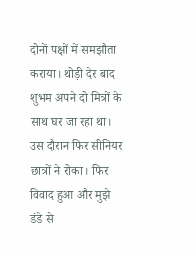दोनों पक्षों में समझौता कराया। थोड़ी देर बाद शुभम अपने दो मित्रों के साथ घर जा रहा था। उस दौरान फिर सीनियर छात्रों ने रोका। फिर विवाद हुआ और मुझे डंडे से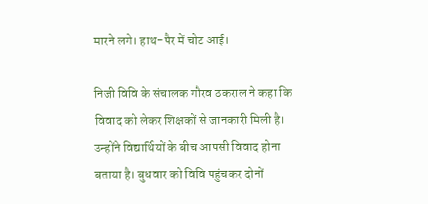मारने लगे। हाथ-पैर में चोट आई।

निजी विवि के संचालक गौरव ठकराल ने कहा कि विवाद को लेकर शिक्षकों से जानकारी मिली है। उन्होंने विद्यार्थियों के बीच आपसी विवाद होना बताया है। बुधवार को विवि पहुंचकर दोनों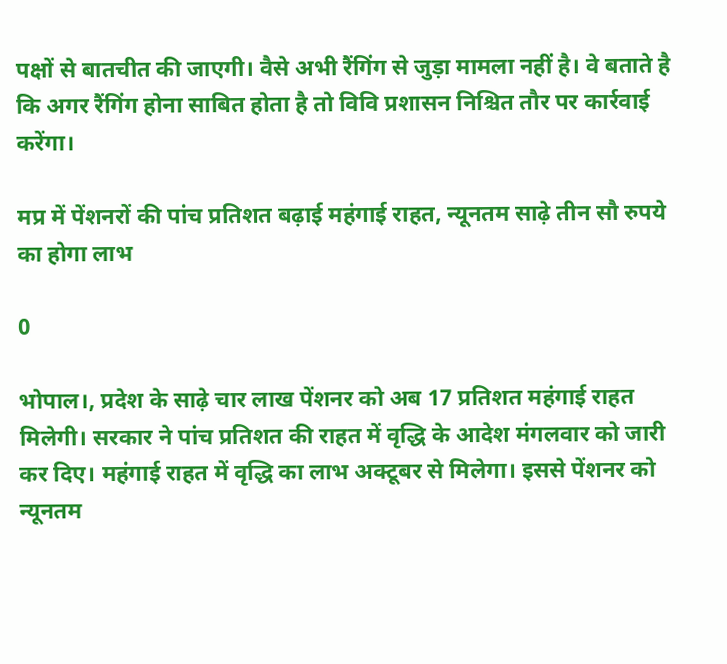पक्षों से बातचीत की जाएगी। वैसे अभी रैंगिंग से जुड़ा मामला नहीं है। वे बताते है कि अगर रैंगिंग होना साबित होता है तो विवि प्रशासन निश्चित तौर पर कार्रवाई करेंगा।

मप्र में पेंशनरों की पांच प्रतिशत बढ़ाई महंगाई राहत, न्यूनतम साढ़े तीन सौ रुपये का होगा लाभ

0

भोपाल।, प्रदेश के साढ़े चार लाख पेंशनर को अब 17 प्रतिशत महंगाई राहत मिलेगी। सरकार ने पांच प्रतिशत की राहत में वृद्धि के आदेश मंगलवार को जारी कर दिए। महंगाई राहत में वृद्धि का लाभ अक्टूबर से मिलेगा। इससे पेंशनर को न्यूनतम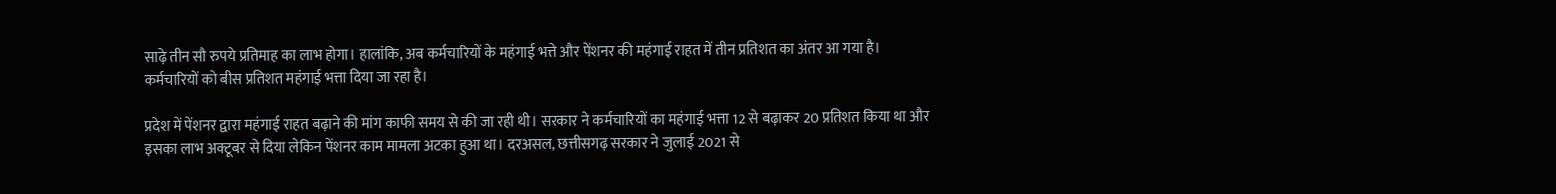साढ़े तीन सौ रुपये प्रतिमाह का लाभ होगा। हालांकि, अब कर्मचारियों के महंगाई भत्ते और पेंशनर की महंगाई राहत में तीन प्रतिशत का अंतर आ गया है। कर्मचारियों को बीस प्रतिशत महंगाई भत्ता दिया जा रहा है।

प्रदेश में पेंशनर द्वारा महंगाई राहत बढ़ाने की मांग काफी समय से की जा रही थी। सरकार ने कर्मचारियों का महंगाई भत्ता 12 से बढ़ाकर 20 प्रतिशत किया था और इसका लाभ अक्टूबर से दिया लेकिन पेंशनर काम मामला अटका हुआ था। दरअसल, छत्तीसगढ़ सरकार ने जुलाई 2021 से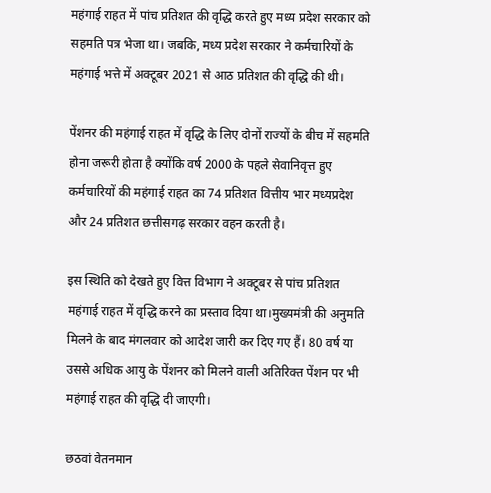महंगाई राहत में पांच प्रतिशत की वृद्धि करते हुए मध्य प्रदेश सरकार को सहमति पत्र भेजा था। जबकि, मध्य प्रदेश सरकार ने कर्मचारियों के महंगाई भत्ते में अक्टूबर 2021 से आठ प्रतिशत की वृद्धि की थी।

पेंशनर की महंगाई राहत में वृद्धि के लिए दोनों राज्यों के बीच में सहमति होना जरूरी होता है क्योंकि वर्ष 2000 के पहले सेवानिवृत्त हुए कर्मचारियों की महंगाई राहत का 74 प्रतिशत वित्तीय भार मध्यप्रदेश और 24 प्रतिशत छत्तीसगढ़ सरकार वहन करती है।

इस स्थिति को देखते हुए वित्त विभाग ने अक्टूबर से पांच प्रतिशत महंगाई राहत में वृद्धि करने का प्रस्ताव दिया था।मुख्यमंत्री की अनुमति मिलने के बाद मंगलवार को आदेश जारी कर दिए गए हैं। 80 वर्ष या उससे अधिक आयु के पेंशनर को मिलने वाली अतिरिक्त पेंशन पर भी महंगाई राहत की वृद्धि दी जाएगी।

छठवां वेतनमान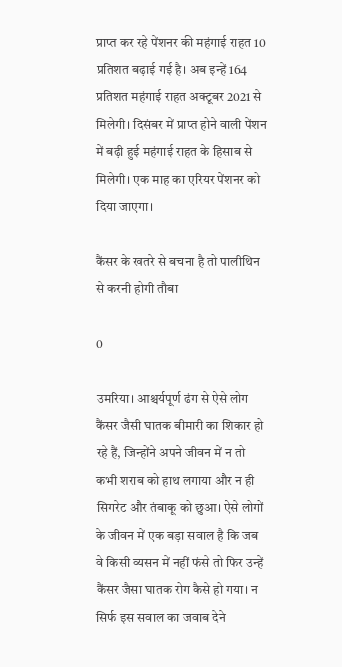प्राप्त कर रहे पेंशनर की महंगाई राहत 10 प्रतिशत बढ़ाई गई है। अब इन्हें 164 प्रतिशत महंगाई राहत अक्टूबर 2021 से मिलेगी। दिसंबर में प्राप्त होने वाली पेंशन में बढ़ी हुई महंगाई राहत के हिसाब से मिलेगी। एक माह का एरियर पेंशनर को दिया जाएगा।

कैंसर के खतरे से बचना है तो पालीथिन से करनी होगी तौबा

0

उमरिया। आश्चर्यपूर्ण ढंग से ऐसे लोग कैंसर जैसी घातक बीमारी का शिकार हो रहे हैं, जिन्होंने अपने जीवन में न तो कभी शराब को हाथ लगाया और न ही सिगरेट और तंबाकू को छुआ। ऐसे लोगों के जीवन में एक बड़ा सवाल है कि जब वे किसी व्यसन में नहीं फंसे तो फिर उन्हें कैंसर जैसा घातक रोग कैसे हो गया। न सिर्फ इस सवाल का जवाब देने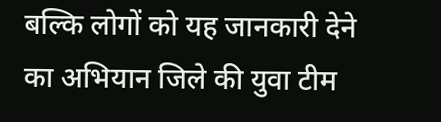बल्कि लोगों को यह जानकारी देने का अभियान जिले की युवा टीम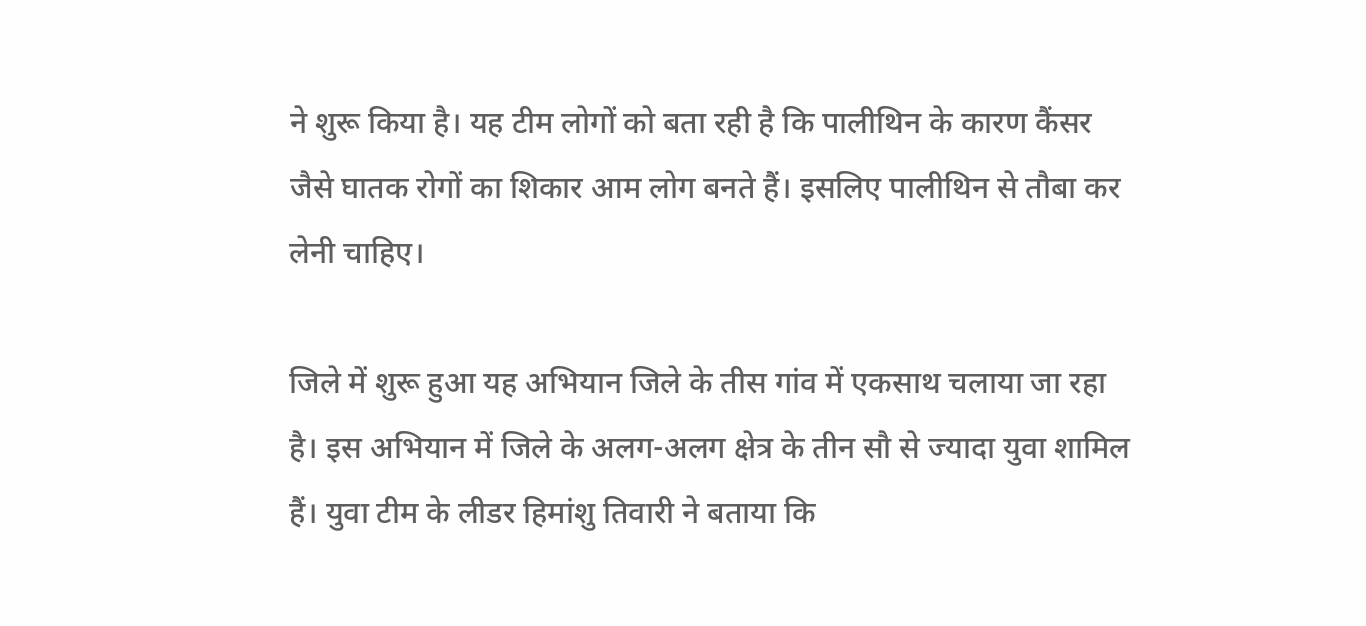ने शुरू किया है। यह टीम लोगों को बता रही है कि पालीथिन के कारण कैंसर जैसे घातक रोगों का शिकार आम लोग बनते हैं। इसलिए पालीथिन से तौबा कर लेनी चाहिए।

जिले में शुरू हुआ यह अभियान जिले के तीस गांव में एकसाथ चलाया जा रहा है। इस अभियान में जिले के अलग-अलग क्षेत्र के तीन सौ से ज्यादा युवा शामिल हैं। युवा टीम के लीडर हिमांशु तिवारी ने बताया कि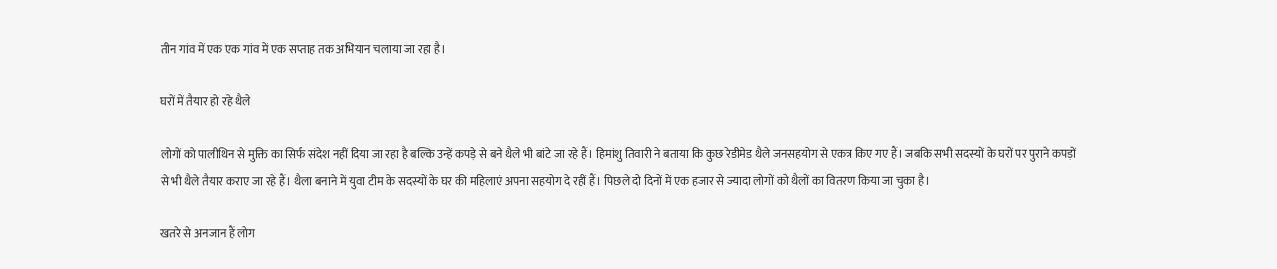तीन गांव में एक एक गांव में एक सप्ताह तक अभियान चलाया जा रहा है।

घरों में तैयार हो रहे थैले

लोगों को पालीथिन से मुक्ति का सिर्फ संदेश नहीं दिया जा रहा है बल्कि उन्हें कपड़े से बने थैले भी बांटे जा रहे हैं। हिमांशु तिवारी ने बताया कि कुछ रेडीमेड थैले जनसहयोग से एकत्र किए गए हैं। जबकि सभी सदस्यों के घरों पर पुराने कपड़ों से भी थैले तैयार कराए जा रहे हैं। थैला बनाने में युवा टीम के सदस्यों के घर की महिलाएं अपना सहयोग दे रहीं हैं। पिछले दो दिनों में एक हजार से ज्यादा लोगों को थैलों का वितरण किया जा चुका है।

खतरे से अनजान हैं लोग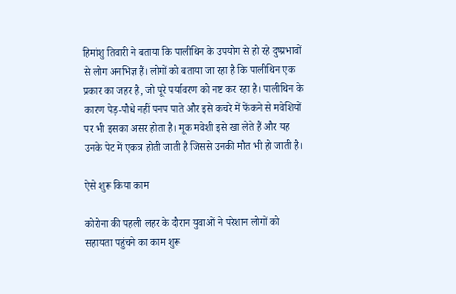हिमांशु तिवारी ने बताया कि पालीथिन के उपयोग से हो रहे दुष्प्रभावों से लोग अनभिज्ञ हैं। लोगों को बताया जा रहा है कि पालीथिन एक प्रकार का जहर है, जो पूरे पर्यावरण को नष्ट कर रहा है। पालीथिन के कारण पेड़-पौधे नहीं पनप पाते और इसे कचरे में फेंकने से मवेशियों पर भी इसका असर होता है। मूक मवेशी इसे खा लेते हैं और यह उनके पेट में एकत्र होती जाती है जिससे उनकी मौत भी हो जाती है।

ऐसे शुरू किया काम

कोरोना की पहली लहर के दौरान युवाओं ने परेशान लोगों को सहायता पहुंचने का काम शुरू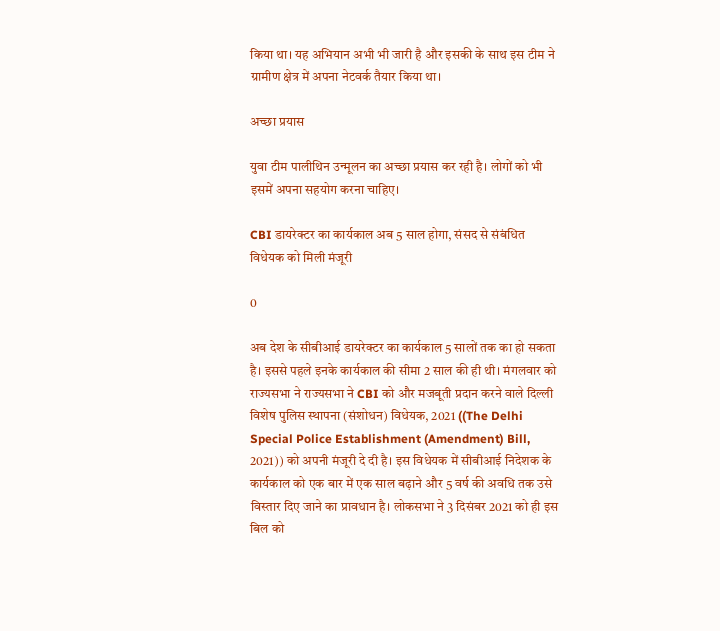किया था। यह अभियान अभी भी जारी है और इसकी के साथ इस टीम ने ग्रामीण क्षेत्र में अपना नेटवर्क तैयार किया था।

अच्छा प्रयास

युवा टीम पालीथिन उन्मूलन का अच्छा प्रयास कर रही है। लोगों को भी इसमें अपना सहयोग करना चाहिए।

CBI डायरेक्टर का कार्यकाल अब 5 साल होगा, संसद से संबंधित विधेयक को मिली मंजूरी

0

अब देश के सीबीआई डायरेक्टर का कार्यकाल 5 सालों तक का हो सकता है। इससे पहले इनके कार्यकाल की सीमा 2 साल की ही थी। मंगलवार को राज्यसभा ने राज्यसभा ने CBI को और मजबूती प्रदान करने वाले दिल्ली विशेष पुलिस स्थापना (संशोधन) विधेयक, 2021 ((The Delhi Special Police Establishment (Amendment) Bill, 2021)) को अपनी मंजूरी दे दी है। इस विधेयक में सीबीआई निदेशक के कार्यकाल को एक बार में एक साल बढ़ाने और 5 वर्ष की अवधि तक उसे विस्तार दिए जाने का प्रावधान है। लोकसभा ने 3 दिसंबर 2021 को ही इस बिल को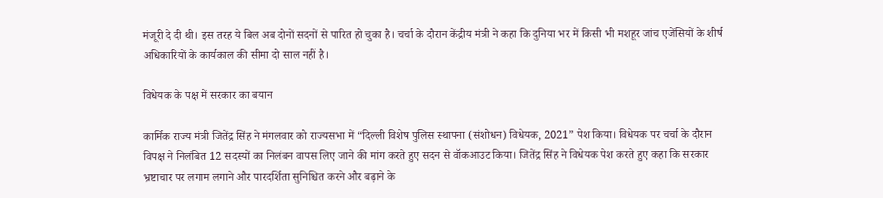मंजूरी दे दी थी। इस तरह ये बिल अब दोनों सदनों से पारित हो चुका है। चर्चा के दौरान केंद्रीय मंत्री ने कहा कि दुनिया भर में किसी भी मशहूर जांच एजेंसियों के शीर्ष अधिकारियों के कार्यकाल की सीमा दो साल नहीं है।

विधेयक के पक्ष में सरकार का बयान

कार्मिक राज्य मंत्री जितेंद्र सिंह ने मंगलवार को राज्यसभा में “दिल्ली विशेष पुलिस स्थापना (संशोधन) विधेयक, 2021” पेश किया। विधेयक पर चर्चा के दौरान विपक्ष ने निलंबित 12 सदस्यों का निलंबन वापस लिए जाने की मांग करते हुए सदन से वॉकआउट किया। जितेंद्र सिंह ने विधेयक पेश करते हुए कहा कि सरकार भ्रष्टाचार पर लगाम लगाने और पारदर्शिता सुनिश्चित करने और बढ़ाने के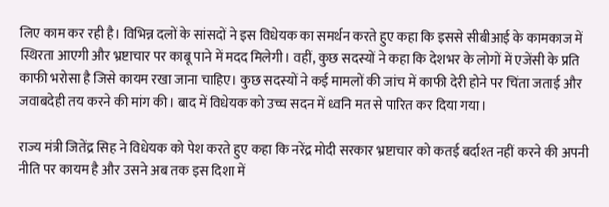लिए काम कर रही है। विभिन्न दलों के सांसदों ने इस विधेयक का समर्थन करते हुए कहा कि इससे सीबीआई के कामकाज में स्थिरता आएगी और भ्रष्टाचार पर काबू पाने में मदद मिलेगी। वहीं, कुछ सदस्यों ने कहा कि देशभर के लोगों में एजेंसी के प्रति काफी भरोसा है जिसे कायम रखा जाना चाहिए। कुछ सदस्यों ने कई मामलों की जांच में काफी देरी होने पर चिंता जताई और जवाबदेही तय करने की मांग की। बाद में विधेयक को उच्च सदन में ध्वनि मत से पारित कर दिया गया।

राज्य मंत्री जितेंद्र सिह ने विधेयक को पेश करते हुए कहा कि नरेंद्र मोदी सरकार भ्रष्टाचार को कतई बर्दाश्त नहीं करने की अपनी नीति पर कायम है और उसने अब तक इस दिशा में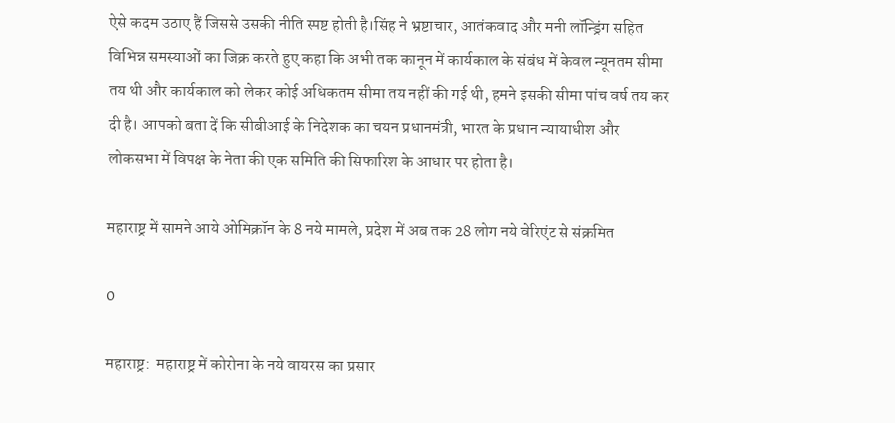ऐसे कदम उठाए हैं जिससे उसकी नीति स्पष्ट होती है।सिंह ने भ्रष्टाचार, आतंकवाद और मनी लॉन्ड्रिंग सहित विभिन्न समस्याओं का जिक्र करते हुए कहा कि अभी तक कानून में कार्यकाल के संबंध में केवल न्यूनतम सीमा तय थी और कार्यकाल को लेकर कोई अधिकतम सीमा तय नहीं की गई थी, हमने इसकी सीमा पांच वर्ष तय कर दी है। आपको बता दें कि सीबीआई के निदेशक का चयन प्रधानमंत्री, भारत के प्रधान न्यायाधीश और लोकसभा में विपक्ष के नेता की एक समिति की सिफारिश के आधार पर होता है।

महाराष्ट्र में सामने आये ओमिक्रॉन के 8 नये मामले, प्रदेश में अब तक 28 लोग नये वेरिएंट से संक्रमित

0

महाराष्ट्र:  महाराष्ट्र में कोरोना के नये वायरस का प्रसार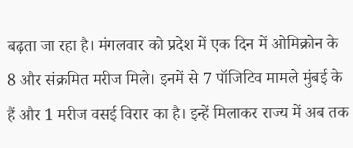बढ़ता जा रहा है। मंगलवार को प्रदेश में एक दिन में ओमिक्रोन के 8 और संक्रमित मरीज मिले। इनमें से 7 पॉजिटिव मामले मुंबई के हैं और 1 मरीज वसई विरार का है। इन्हें मिलाकर राज्य में अब तक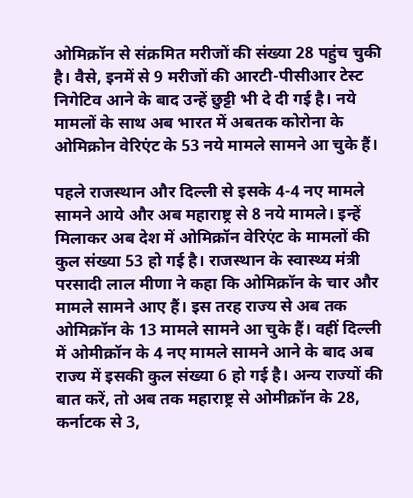ओमिक्रॉन से संक्रमित मरीजों की संख्या 28 पहुंच चुकी है। वैसे, इनमें से 9 मरीजों की आरटी-पीसीआर टेस्ट निगेटिव आने के बाद उन्हें छुट्टी भी दे दी गई है। नये मामलों के साथ अब भारत में अबतक कोरोना के ओमिक्रोन वेरिएंट के 53 नये मामले सामने आ चुके हैं।

पहले राजस्थान और दिल्ली से इसके 4-4 नए मामले सामने आये और अब महाराष्ट्र से 8 नये मामले। इन्हें मिलाकर अब देश में ओमिक्रॉन वेरिएंट के मामलों की कुल संख्या 53 हो गई है। राजस्थान के स्वास्थ्य मंत्री परसादी लाल मीणा ने कहा कि ओमिक्रॉन के चार और मामले सामने आए हैं। इस तरह राज्य से अब तक ओमिक्रॉन के 13 मामले सामने आ चुके हैं। वहीं दिल्ली में ओमीक्रॉन के 4 नए मामले सामने आने के बाद अब राज्य में इसकी कुल संख्या 6 हो गई है। अन्य राज्यों की बात करें, तो अब तक महाराष्ट्र से ओमीक्रॉन के 28, कर्नाटक से 3,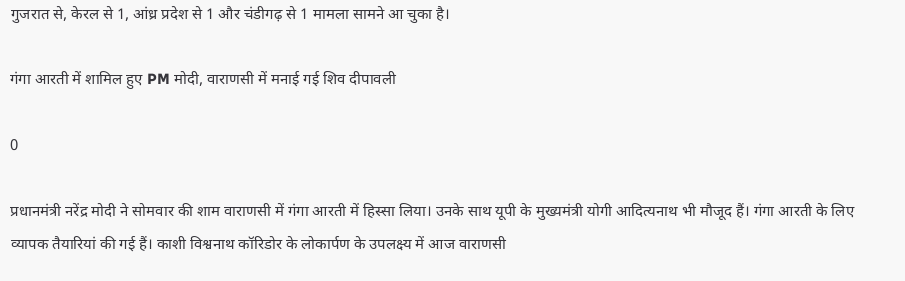गुजरात से, केरल से 1, आंध्र प्रदेश से 1 और चंडीगढ़ से 1 मामला सामने आ चुका है।

गंगा आरती में शामिल हुए PM मोदी, वाराणसी में मनाई गई शिव दीपावली

0

प्रधानमंत्री नरेंद्र मोदी ने सोमवार की शाम वाराणसी में गंगा आरती में हिस्सा लिया। उनके साथ यूपी के मुख्यमंत्री योगी आदित्यनाथ भी मौजूद हैं। गंगा आरती के लिए व्यापक तैयारियां की गई हैं। काशी विश्वनाथ कॉरिडोर के लोकार्पण के उपलक्ष्य में आज वाराणसी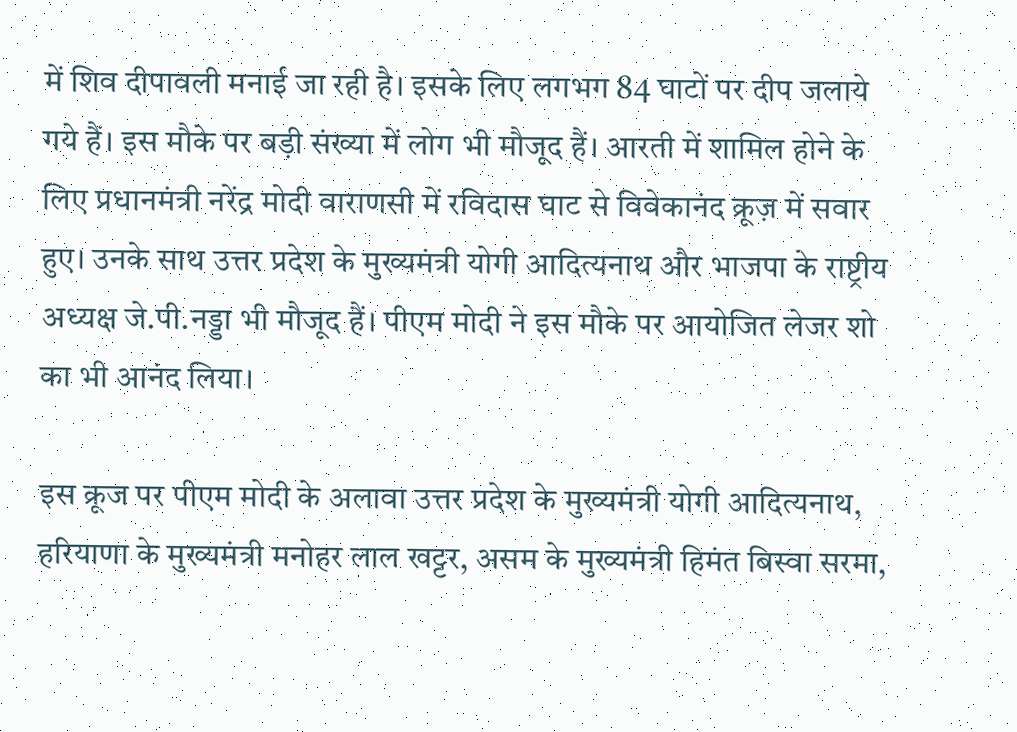में शिव दीपावली मनाई जा रही है। इसके लिए लगभग 84 घाटों पर दीप जलाये गये हैं। इस मौके पर बड़ी संख्या में लोग भी मौजूद हैं। आरती में शामिल होने के लिए प्रधानमंत्री नरेंद्र मोदी वाराणसी में रविदास घाट से विवेकानंद क्रूज़ में सवार हुए। उनके साथ उत्तर प्रदेश के मुख्यमंत्री योगी आदित्यनाथ और भाजपा के राष्ट्रीय अध्यक्ष जे.पी.नड्डा भी मौजूद हैं। पीएम मोदी ने इस मौके पर आयोजित लेजर शो का भी आनंद लिया।

इस क्रूज पर पीएम मोदी के अलावा उत्तर प्रदेश के मुख्यमंत्री योगी आदित्यनाथ, हरियाणा के मुख्यमंत्री मनोहर लाल खट्टर, असम के मुख्यमंत्री हिमंत बिस्वा सरमा,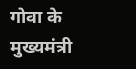गोवा के मुख्यमंत्री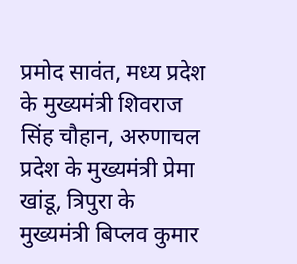प्रमोद सावंत, मध्य प्रदेश के मुख्यमंत्री शिवराज सिंह चौहान, अरुणाचल प्रदेश के मुख्यमंत्री प्रेमा खांडू, त्रिपुरा के मुख्यमंत्री बिप्लव कुमार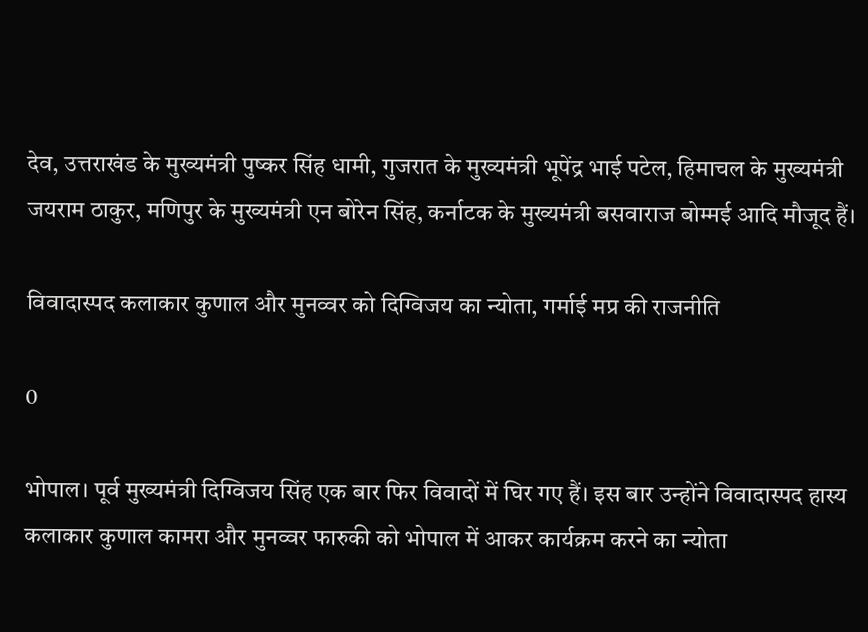देव, उत्तराखंड के मुख्यमंत्री पुष्कर सिंह धामी, गुजरात के मुख्यमंत्री भूपेंद्र भाई पटेल, हिमाचल के मुख्यमंत्री जयराम ठाकुर, मणिपुर के मुख्यमंत्री एन बोरेन सिंह, कर्नाटक के मुख्यमंत्री बसवाराज बोम्मई आदि मौजूद हैं।

विवादास्पद कलाकार कुणाल और मुनव्वर को दिग्विजय का न्योता, गर्माई मप्र की राजनीति

0

भोपाल। पूर्व मुख्यमंत्री दिग्विजय सिंह एक बार फिर विवादों में घिर गए हैं। इस बार उन्होंने विवादास्पद हास्य कलाकार कुणाल कामरा और मुनव्वर फारुकी को भोपाल में आकर कार्यक्रम करने का न्योता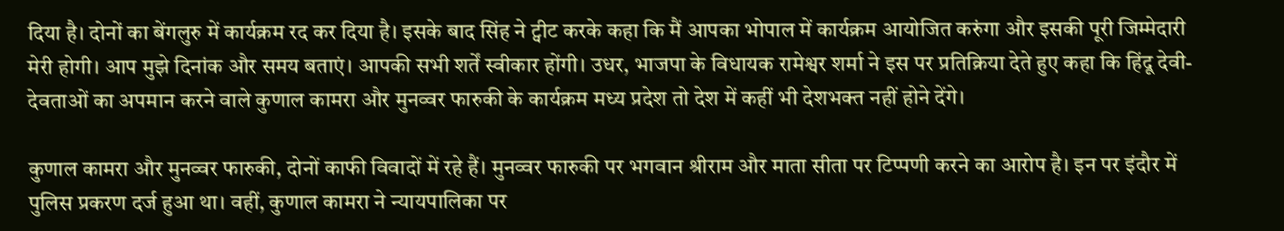दिया है। दोनों का बेंगलुरु में कार्यक्रम रद कर दिया है। इसके बाद सिंह ने ट्वीट करके कहा कि मैं आपका भोपाल में कार्यक्रम आयोजित करुंगा और इसकी पूरी जिम्मेदारी मेरी होगी। आप मुझे दिनांक और समय बताएं। आपकी सभी शर्तें स्वीकार होंगी। उधर, भाजपा के विधायक रामेश्वर शर्मा ने इस पर प्रतिक्रिया देते हुए कहा कि हिंदू देवी-देवताओं का अपमान करने वाले कुणाल कामरा और मुनव्वर फारुकी के कार्यक्रम मध्य प्रदेश तो देश में कहीं भी देशभक्त नहीं होने देंगे।

कुणाल कामरा और मुनव्वर फारुकी, दोनों काफी विवादों में रहे हैं। मुनव्वर फारुकी पर भगवान श्रीराम और माता सीता पर टिप्पणी करने का आरोप है। इन पर इंदौर में पुलिस प्रकरण दर्ज हुआ था। वहीं, कुणाल कामरा ने न्यायपालिका पर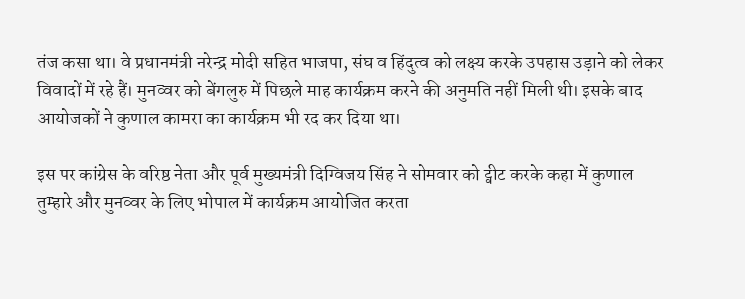तंज कसा था। वे प्रधानमंत्री नरेन्द्र मोदी सहित भाजपा, संघ व हिंदुत्व को लक्ष्य करके उपहास उड़ाने को लेकर विवादों में रहे हैं। मुनव्वर को बेंगलुरु में पिछले माह कार्यक्रम करने की अनुमति नहीं मिली थी। इसके बाद आयोजकों ने कुणाल कामरा का कार्यक्रम भी रद कर दिया था।

इस पर कांग्रेस के वरिष्ठ नेता और पूर्व मुख्यमंत्री दिग्विजय सिंह ने सोमवार को ट्वीट करके कहा में कुणाल तुम्हारे और मुनव्वर के लिए भोपाल में कार्यक्रम आयोजित करता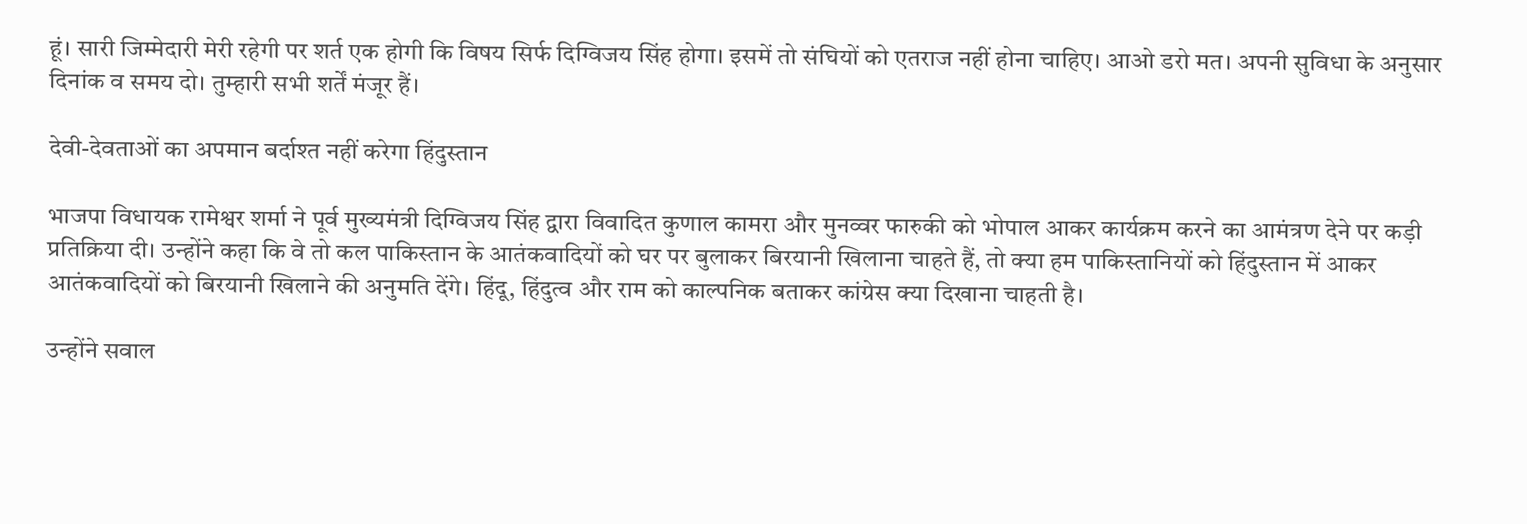हूं। सारी जिम्मेदारी मेरी रहेगी पर शर्त एक होगी कि विषय सिर्फ दिग्विजय सिंह होगा। इसमें तो संघियों को एतराज नहीं होना चाहिए। आओ डरो मत। अपनी सुविधा के अनुसार दिनांक व समय दो। तुम्हारी सभी शर्तें मंजूर हैं।

देवी-देवताओं का अपमान बर्दाश्त नहीं करेगा हिंदुस्तान

भाजपा विधायक रामेश्वर शर्मा ने पूर्व मुख्यमंत्री दिग्विजय सिंह द्वारा विवादित कुणाल कामरा और मुनव्वर फारुकी को भोपाल आकर कार्यक्रम करने का आमंत्रण देने पर कड़ी प्रतिक्रिया दी। उन्होंने कहा कि वे तो कल पाकिस्तान के आतंकवादियों को घर पर बुलाकर बिरयानी खिलाना चाहते हैं, तो क्या हम पाकिस्तानियों को हिंदुस्तान में आकर आतंकवादियों को बिरयानी खिलाने की अनुमति देंगे। हिंदू, हिंदुत्व और राम को काल्पनिक बताकर कांग्रेस क्या दिखाना चाहती है।

उन्‍होंने सवाल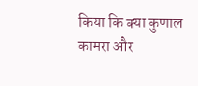किया कि क्‍या कुणाल कामरा और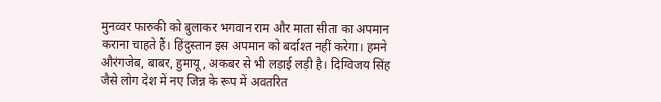मुनव्वर फारुकी को बुलाकर भगवान राम और माता सीता का अपमान कराना चाहते हैं। हिंदुस्तान इस अपमान को बर्दाश्त नहीं करेगा। हमने औरंगजेब, बाबर, हुमायू, अकबर से भी लड़ाई लड़ी है। दिग्विजय सिंह जैसे लोग देश में नए जिन्न के रूप में अवतरित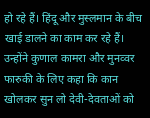हो रहे हैं। हिंदू और मुस्लमान के बीच खाई डालने का काम कर रहे हैं। उन्होंने कुणाल कामरा और मुनव्वर फारुकी के लिए कहा कि कान खोलकर सुन लो देवी-देवताओं को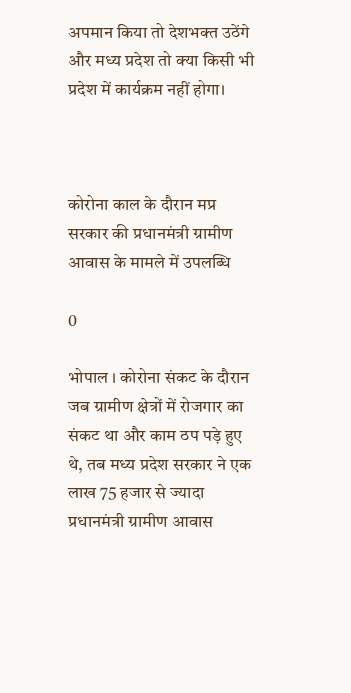अपमान किया तो देशभक्त उठेंगे और मध्य प्रदेश तो क्या किसी भी प्रदेश में कार्यक्रम नहीं होगा।



कोरोना काल के दौरान मप्र सरकार की प्रधानमंत्री ग्रामीण आवास के मामले में उपलब्धि

0

भोपाल । कोरोना संकट के दौरान जब ग्रामीण क्षेत्रों में रोजगार का संकट था और काम ठप पड़े हुए थे, तब मध्य प्रदेश सरकार ने एक लाख 75 हजार से ज्यादा प्रधानमंत्री ग्रामीण आवास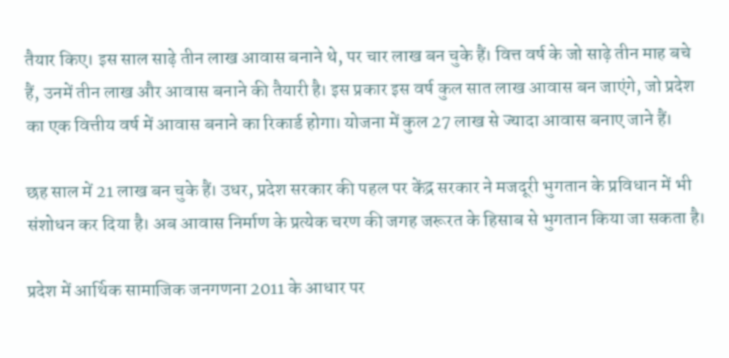तैयार किए। इस साल साढ़े तीन लाख आवास बनाने थे, पर चार लाख बन चुके हैं। वित्त वर्ष के जो साढ़े तीन माह बचे हैं, उनमें तीन लाख और आवास बनाने की तैयारी है। इस प्रकार इस वर्ष कुल सात लाख आवास बन जाएंगे, जो प्रदेश का एक वित्तीय वर्ष में आवास बनाने का रिकार्ड होगा। योजना में कुल 27 लाख से ज्यादा आवास बनाए जाने हैं।

छह साल में 21 लाख बन चुके हैं। उधर, प्रदेश सरकार की पहल पर केंद्र सरकार ने मजदूरी भुगतान के प्रविधान में भी संशोधन कर दिया है। अब आवास निर्माण के प्रत्येक चरण की जगह जरूरत के हिसाब से भुगतान किया जा सकता है।

प्रदेश में आर्थिक सामाजिक जनगणना 2011 के आधार पर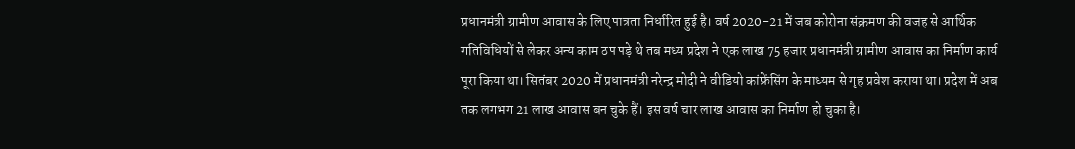प्रधानमंत्री ग्रामीण आवास के लिए पात्रता निर्धारित हुई है। वर्ष 2020-21 में जब कोरोना संक्रमण की वजह से आर्थिक गतिविधियों से लेकर अन्य काम ठप पड़े थे तब मध्य प्रदेश ने एक लाख 75 हजार प्रधानमंत्री ग्रामीण आवास का निर्माण कार्य पूरा किया था। सितंबर 2020 में प्रधानमंत्री नरेन्द्र मोदी ने वीडियो कांफ्रेंसिंग के माध्यम से गृह प्रवेश कराया था। प्रदेश में अब तक लगभग 21 लाख आवास बन चुके हैं। इस वर्ष चार लाख आवास का निर्माण हो चुका है।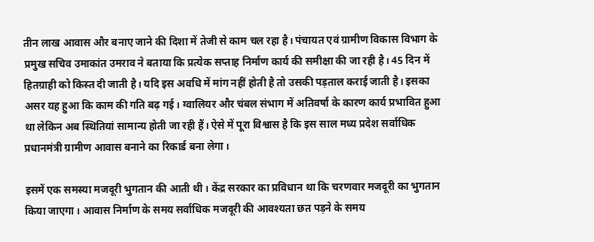तीन लाख आवास और बनाए जाने की दिशा में तेजी से काम चल रहा है। पंचायत एवं ग्रामीण विकास विभाग के प्रमुख सचिव उमाकांत उमराव ने बताया कि प्रत्येक सप्ताह निर्माण कार्य की समीक्षा की जा रही है। 45 दिन में हितग्राही को किस्त दी जाती है। यदि इस अवधि में मांग नहीं होती है तो उसकी पड़ताल कराई जाती है। इसका असर यह हुआ कि काम की गति बढ़ गई। ग्वालियर और चंबल संभाग में अतिवर्षा के कारण कार्य प्रभावित हुआ था लेकिन अब स्थितियां सामान्य होती जा रही हैं। ऐसे में पूरा विश्वास है कि इस साल मध्य प्रदेश सर्वाधिक प्रधानमंत्री ग्रामीण आवास बनाने का रिकार्ड बना लेगा।

इसमें एक समस्या मजदूरी भुगतान की आती थी। केंद्र सरकार का प्रविधान था कि चरणवार मजदूरी का भुगतान किया जाएगा। आवास निर्माण के समय सर्वाधिक मजदूरी की आवश्यता छत पड़ने के समय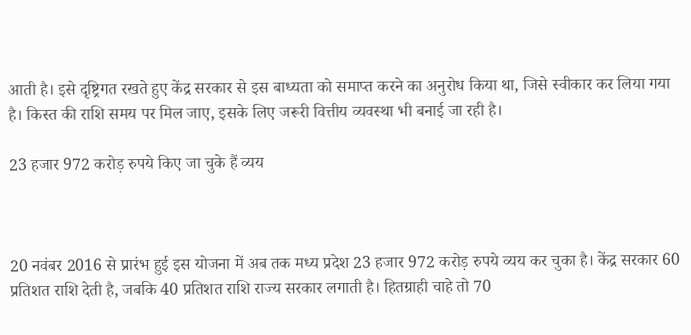आती है। इसे दृष्ट्रिगत रखते हुए केंद्र सरकार से इस बाध्यता को समाप्त करने का अनुरोध किया था, जिसे स्वीकार कर लिया गया है। किस्त की राशि समय पर मिल जाए, इसके लिए जरूरी वित्तीय व्यवस्था भी बनाई जा रही है।

23 हजार 972 करोड़ रुपये किए जा चुके हैं व्यय



20 नवंबर 2016 से प्रारंभ हुई इस योजना में अब तक मध्य प्रदेश 23 हजार 972 करोड़ रुपये व्यय कर चुका है। केंद्र सरकार 60 प्रतिशत राशि देती है, जबकि 40 प्रतिशत राशि राज्य सरकार लगाती है। हितग्राही चाहे तो 70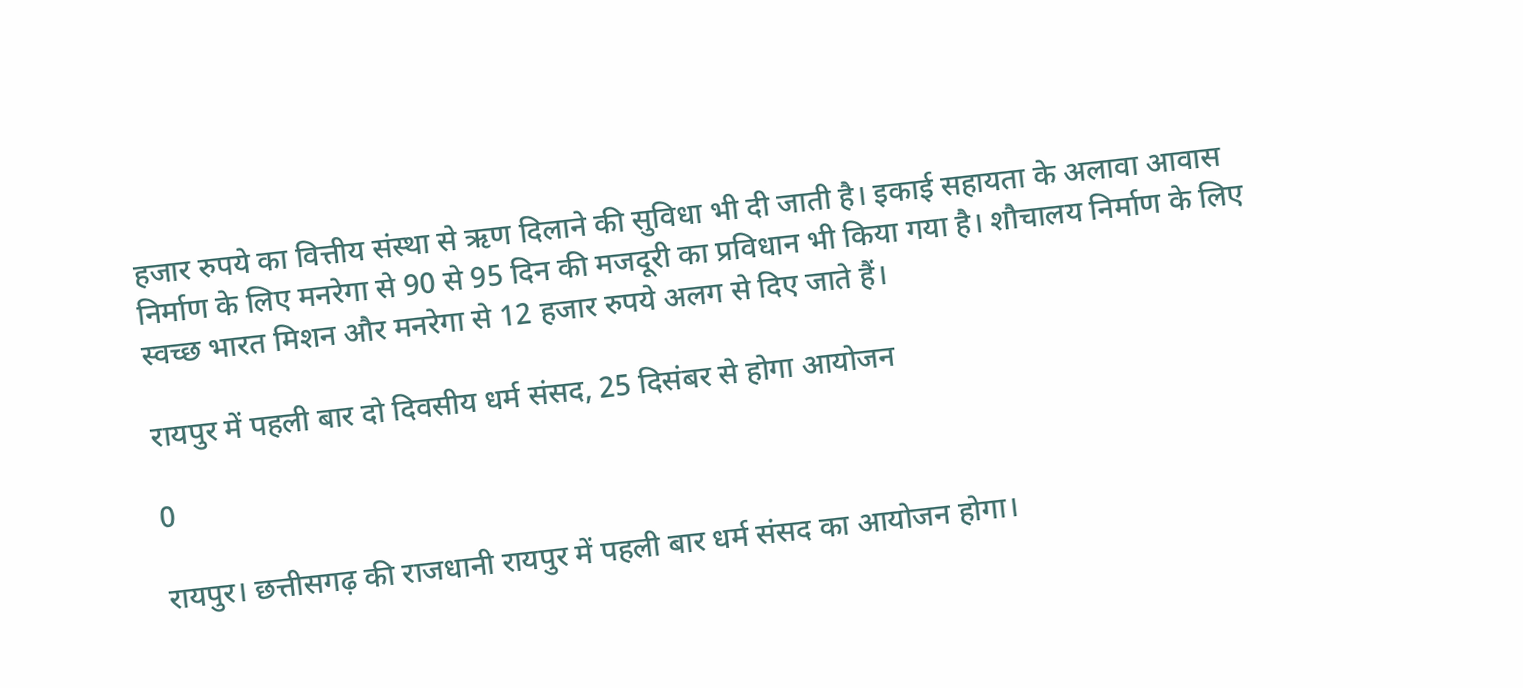हजार रुपये का वित्तीय संस्था से ऋण दिलाने की सुविधा भी दी जाती है। इकाई सहायता के अलावा आवास निर्माण के लिए मनरेगा से 90 से 95 दिन की मजदूरी का प्रविधान भी किया गया है। शौचालय निर्माण के लिए स्वच्छ भारत मिशन और मनरेगा से 12 हजार रुपये अलग से दिए जाते हैं।

रायपुर में पहली बार दो दिवसीय धर्म संसद, 25 दिसंबर से होगा आयोजन

0

रायपुर। छत्तीसगढ़ की राजधानी रायपुर में पहली बार धर्म संसद का आयोजन होगा।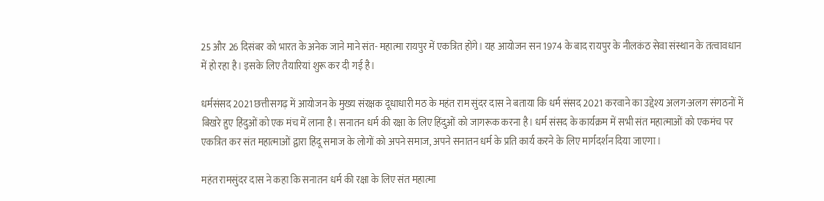25 और 26 दिसंबर को भारत के अनेक जाने माने संत- महात्मा रायपुर में एकत्रित होंगे। यह आयोजन सन 1974 के बाद रायपुर के नीलकंठ सेवा संस्थान के तत्वावधान में हो रहा है। इसके लिए तैयारियां शुरू कर दी गई है।

धर्मसंसद 2021 छत्तीसगढ़ में आयोजन के मुख्य संरक्षक दूधाधारी मठ के महंत राम सुंदर दास ने बताया कि धर्म संसद 2021 करवाने का उद्देश्य अलग-अलग संगठनों में बिखरे हुए हिंदुओं को एक मंच में लाना है। सनातन धर्म की रक्षा के लिए हिंदुओं को जागरूक करना है। धर्म संसद के कार्यक्रम में सभी संत महात्माओं को एकमंच पर एकत्रित कर संत महात्माओं द्वारा हिंदू समाज के लोगों को अपने समाज, अपने सनातन धर्म के प्रति कार्य करने के लिए मार्गदर्शन दिया जाएगा।

महंत रामसुंदर दास ने कहा कि सनातन धर्म की रक्षा के लिए संत महात्मा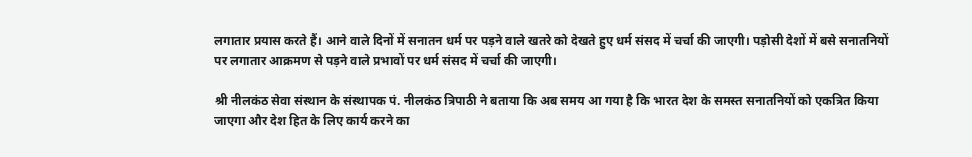लगातार प्रयास करते हैं। आने वाले दिनों में सनातन धर्म पर पड़ने वाले खतरे को देखते हुए धर्म संसद में चर्चा की जाएगी। पड़ोसी देशों में बसे सनातनियों पर लगातार आक्रमण से पड़ने वाले प्रभावों पर धर्म संसद में चर्चा की जाएगी।

श्री नीलकंठ सेवा संस्थान के संस्थापक पं. नीलकंठ त्रिपाठी ने बताया कि अब समय आ गया है कि भारत देश के समस्त सनातनियों को एकत्रित किया जाएगा और देश हित के लिए कार्य करने का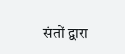संतों द्वारा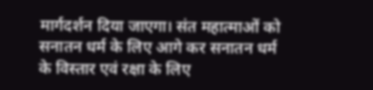मार्गदर्शन दिया जाएगा। संत महात्माओं को सनातन धर्म के लिए आगे कर सनातन धर्म के विस्तार एवं रक्षा के लिए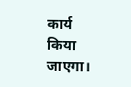कार्य किया जाएगा।